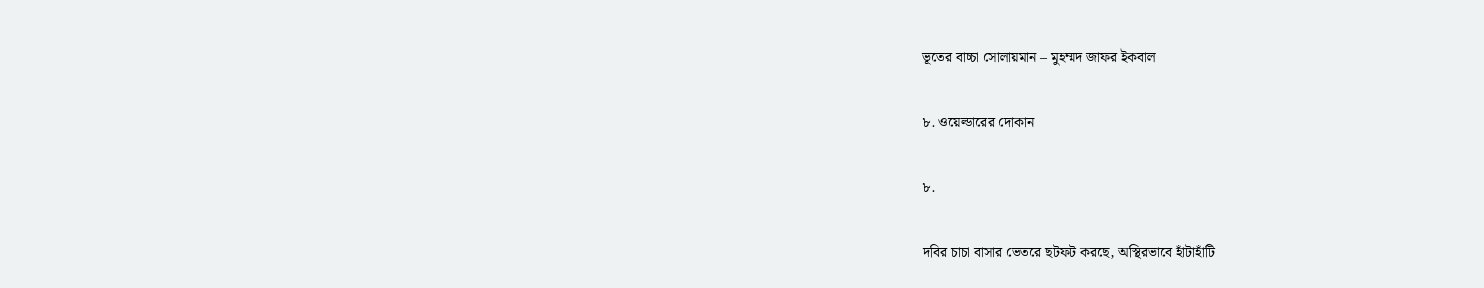ভূতের বাচ্চা সোলায়মান – মুহম্মদ জাফর ইকবাল

৮. ওয়েল্ডারের দোকান

৮.

দবির চাচা বাসার ভেতরে ছটফট করছে, অস্থিরভাবে হাঁটাহাঁটি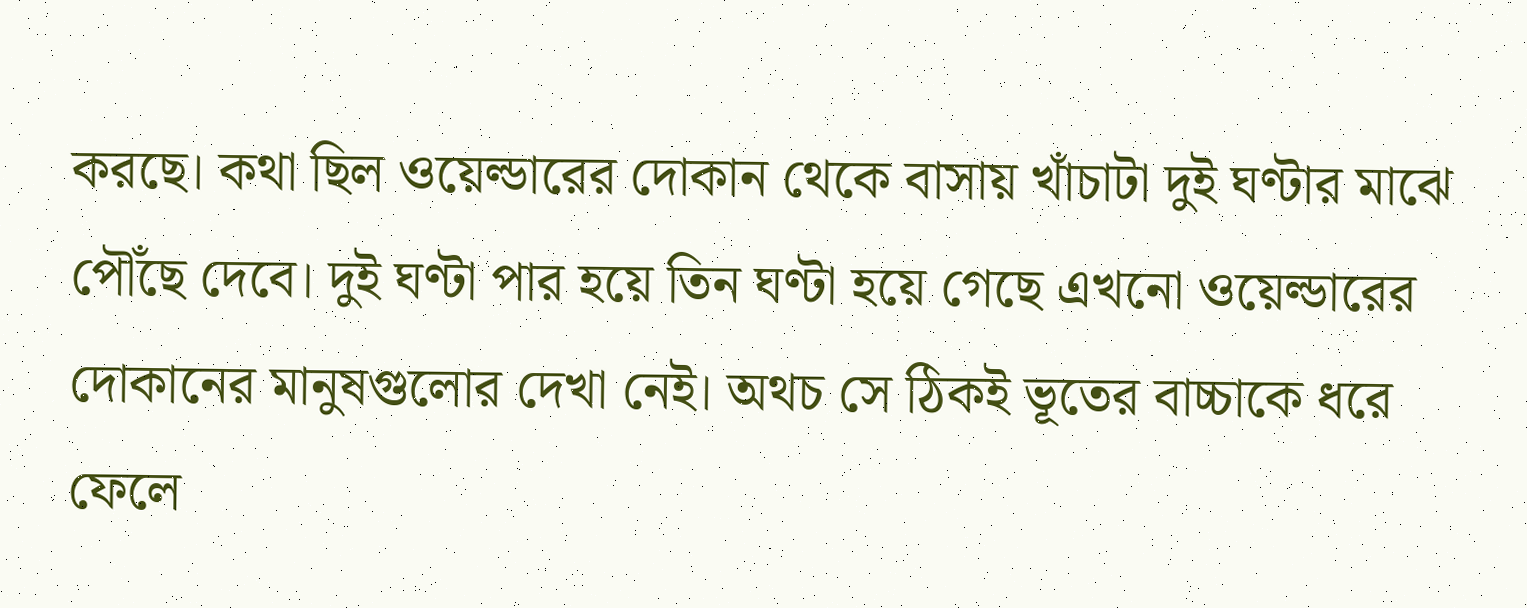করছে। কথা ছিল ওয়েল্ডারের দোকান থেকে বাসায় খাঁচাটা দুই ঘণ্টার মাঝে পৌঁছে দেবে। দুই ঘণ্টা পার হয়ে তিন ঘণ্টা হয়ে গেছে এখনো ওয়েল্ডারের দোকানের মানুষগুলোর দেখা নেই। অথচ সে ঠিকই ভূতের বাচ্চাকে ধরে ফেলে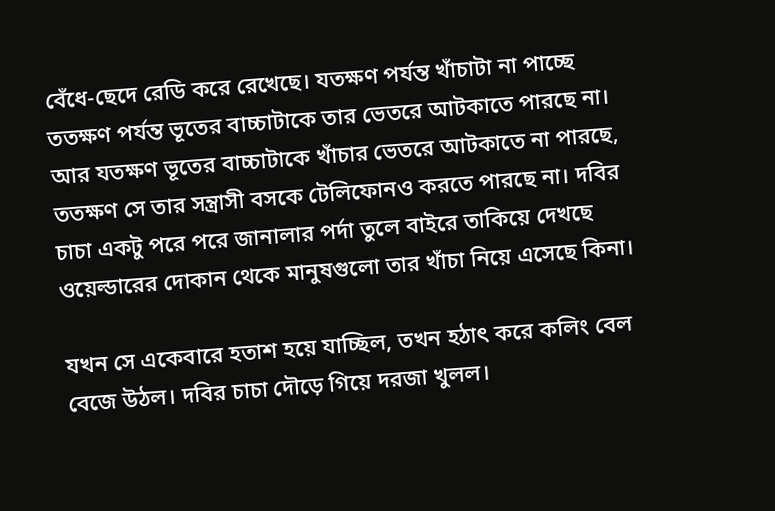বেঁধে-ছেদে রেডি করে রেখেছে। যতক্ষণ পর্যন্ত খাঁচাটা না পাচ্ছে ততক্ষণ পর্যন্ত ভূতের বাচ্চাটাকে তার ভেতরে আটকাতে পারছে না। আর যতক্ষণ ভূতের বাচ্চাটাকে খাঁচার ভেতরে আটকাতে না পারছে, ততক্ষণ সে তার সন্ত্রাসী বসকে টেলিফোনও করতে পারছে না। দবির চাচা একটু পরে পরে জানালার পর্দা তুলে বাইরে তাকিয়ে দেখছে ওয়েল্ডারের দোকান থেকে মানুষগুলো তার খাঁচা নিয়ে এসেছে কিনা।

যখন সে একেবারে হতাশ হয়ে যাচ্ছিল, তখন হঠাৎ করে কলিং বেল বেজে উঠল। দবির চাচা দৌড়ে গিয়ে দরজা খুলল।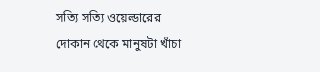সত্যি সত্যি ওয়েল্ডারের দোকান থেকে মানুষটা খাঁচা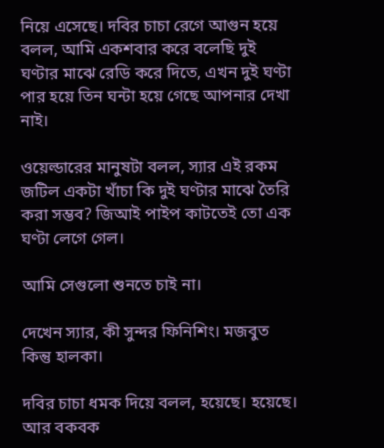নিয়ে এসেছে। দবির চাচা রেগে আগুন হয়ে বলল, আমি একশবার করে বলেছি দুই ঘণ্টার মাঝে রেডি করে দিতে, এখন দুই ঘণ্টা পার হয়ে তিন ঘন্টা হয়ে গেছে আপনার দেখা নাই।

ওয়েল্ডারের মানুষটা বলল, স্যার এই রকম জটিল একটা খাঁচা কি দুই ঘণ্টার মাঝে তৈরি করা সম্ভব? জিআই পাইপ কাটতেই তো এক ঘণ্টা লেগে গেল।

আমি সেগুলো শুনতে চাই না।

দেখেন স্যার, কী সুন্দর ফিনিশিং। মজবুত কিন্তু হালকা।

দবির চাচা ধমক দিয়ে বলল, হয়েছে। হয়েছে। আর বকবক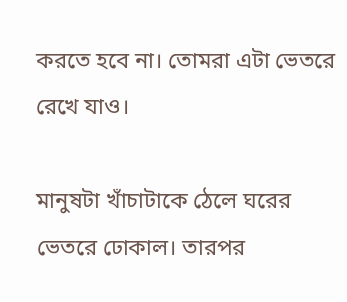করতে হবে না। তোমরা এটা ভেতরে রেখে যাও।

মানুষটা খাঁচাটাকে ঠেলে ঘরের ভেতরে ঢোকাল। তারপর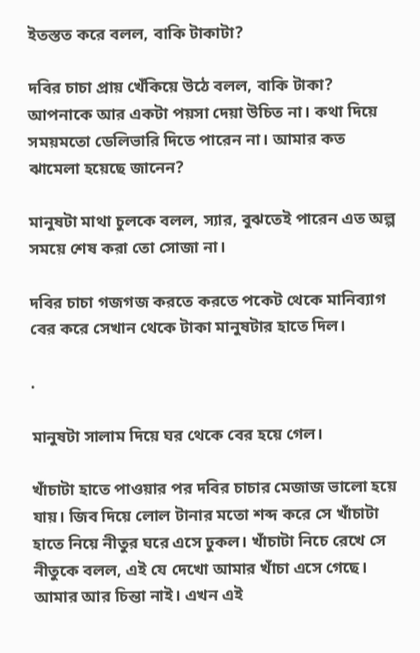ইতস্তত করে বলল, বাকি টাকাটা?

দবির চাচা প্রায় খেঁকিয়ে উঠে বলল, বাকি টাকা? আপনাকে আর একটা পয়সা দেয়া উচিত না। কথা দিয়ে সময়মতো ডেলিভারি দিতে পারেন না। আমার কত ঝামেলা হয়েছে জানেন?

মানুষটা মাথা চুলকে বলল, স্যার, বুঝতেই পারেন এত অল্প সময়ে শেষ করা তো সোজা না।

দবির চাচা গজগজ করতে করতে পকেট থেকে মানিব্যাগ বের করে সেখান থেকে টাকা মানুষটার হাতে দিল।

.

মানুষটা সালাম দিয়ে ঘর থেকে বের হয়ে গেল।

খাঁচাটা হাতে পাওয়ার পর দবির চাচার মেজাজ ভালো হয়ে যায়। জিব দিয়ে লোল টানার মতো শব্দ করে সে খাঁচাটা হাতে নিয়ে নীতুর ঘরে এসে ঢুকল। খাঁচাটা নিচে রেখে সে নীতুকে বলল, এই যে দেখো আমার খাঁচা এসে গেছে। আমার আর চিন্তা নাই। এখন এই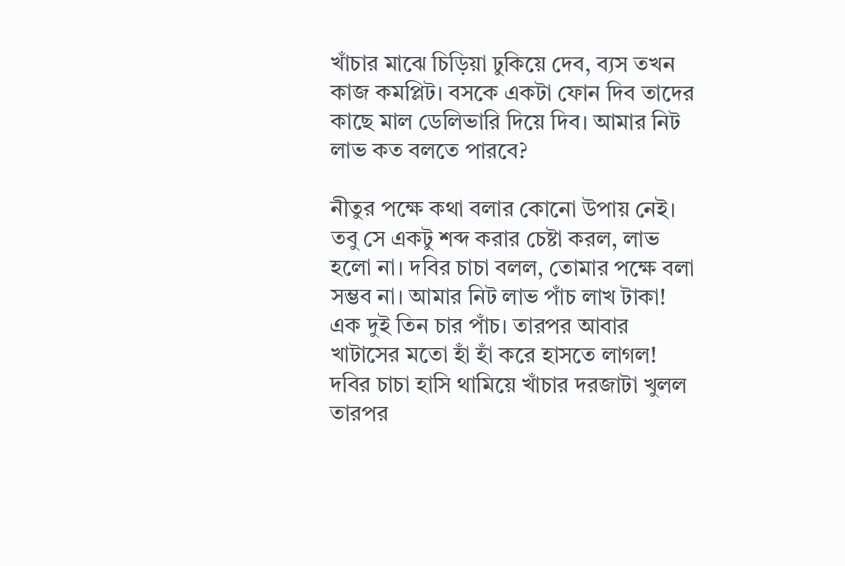খাঁচার মাঝে চিড়িয়া ঢুকিয়ে দেব, ব্যস তখন কাজ কমপ্লিট। বসকে একটা ফোন দিব তাদের কাছে মাল ডেলিভারি দিয়ে দিব। আমার নিট লাভ কত বলতে পারবে?

নীতুর পক্ষে কথা বলার কোনো উপায় নেই। তবু সে একটু শব্দ করার চেষ্টা করল, লাভ হলো না। দবির চাচা বলল, তোমার পক্ষে বলা সম্ভব না। আমার নিট লাভ পাঁচ লাখ টাকা! এক দুই তিন চার পাঁচ। তারপর আবার খাটাসের মতো হাঁ হাঁ করে হাসতে লাগল! দবির চাচা হাসি থামিয়ে খাঁচার দরজাটা খুলল তারপর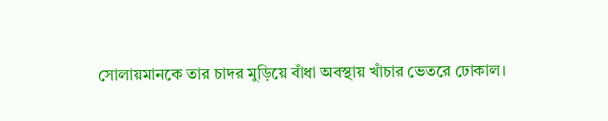সোলায়মানকে তার চাদর মুড়িয়ে বাঁধা অবস্থায় খাঁচার ভেতরে ঢোকাল।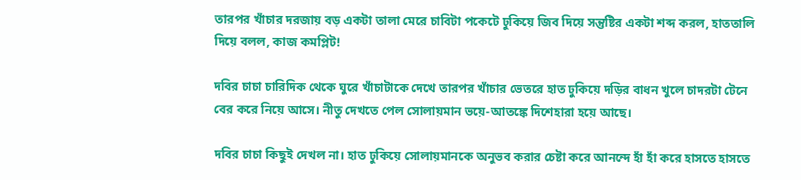তারপর খাঁচার দরজায় বড় একটা তালা মেরে চাবিটা পকেটে ঢুকিয়ে জিব দিয়ে সন্তুষ্টির একটা শব্দ করল, হাততালি দিয়ে বলল, কাজ কমপ্লিট!

দবির চাচা চারিদিক থেকে ঘুরে খাঁচাটাকে দেখে তারপর খাঁচার ভেতরে হাত ঢুকিয়ে দড়ির বাধন খুলে চাদরটা টেনে বের করে নিয়ে আসে। নীতু দেখতে পেল সোলায়মান ভয়ে-আতঙ্কে দিশেহারা হয়ে আছে।

দবির চাচা কিছুই দেখল না। হাত ঢুকিয়ে সোলায়মানকে অনুভব করার চেষ্টা করে আনন্দে হাঁ হাঁ করে হাসতে হাসতে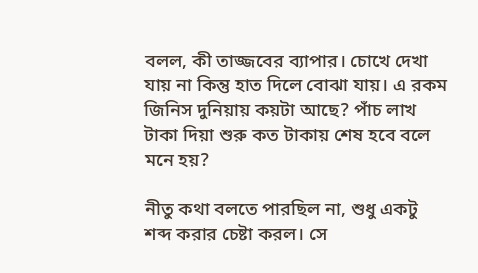বলল, কী তাজ্জবের ব্যাপার। চোখে দেখা যায় না কিন্তু হাত দিলে বোঝা যায়। এ রকম জিনিস দুনিয়ায় কয়টা আছে? পাঁচ লাখ টাকা দিয়া শুরু কত টাকায় শেষ হবে বলে মনে হয়?

নীতু কথা বলতে পারছিল না, শুধু একটু শব্দ করার চেষ্টা করল। সে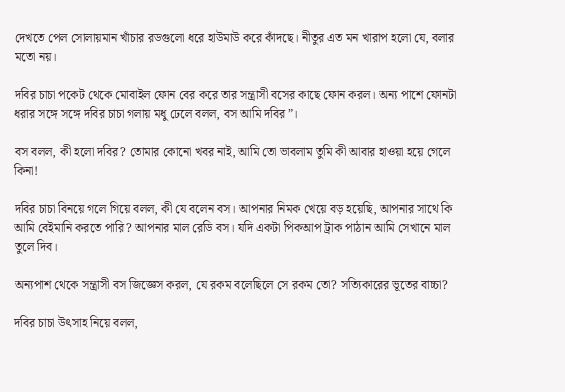দেখতে পেল সোলায়মান খাঁচার রডগুলো ধরে হাউমাউ করে কাঁদছে। নীতুর এত মন খারাপ হলো যে, বলার মতো নয়।

দবির চাচা পকেট থেকে মোবাইল ফোন বের করে তার সন্ত্রাসী বসের কাছে ফোন করল। অন্য পাশে ফোনটা ধরার সঙ্গে সঙ্গে দবির চাচা গলায় মধু ঢেলে বলল, বস আমি দবির”।

বস বলল, কী হলো দবির? তোমার কোনো খবর নাই, আমি তো ভাবলাম তুমি কী আবার হাওয়া হয়ে গেলে কিনা!

দবির চাচা বিনয়ে গলে গিয়ে বলল, কী যে বলেন বস। আপনার নিমক খেয়ে বড় হয়েছি, আপনার সাথে কি আমি বেইমানি করতে পারি? আপনার মাল রেডি বস। যদি একটা পিকআপ ট্রাক পাঠান আমি সেখানে মাল তুলে দিব।

অন্যপাশ থেকে সন্ত্রাসী বস জিজ্ঞেস করল, যে রকম বলেছিলে সে রকম তো? সত্যিকারের ভূতের বাচ্চা?

দবির চাচা উৎসাহ নিয়ে বলল,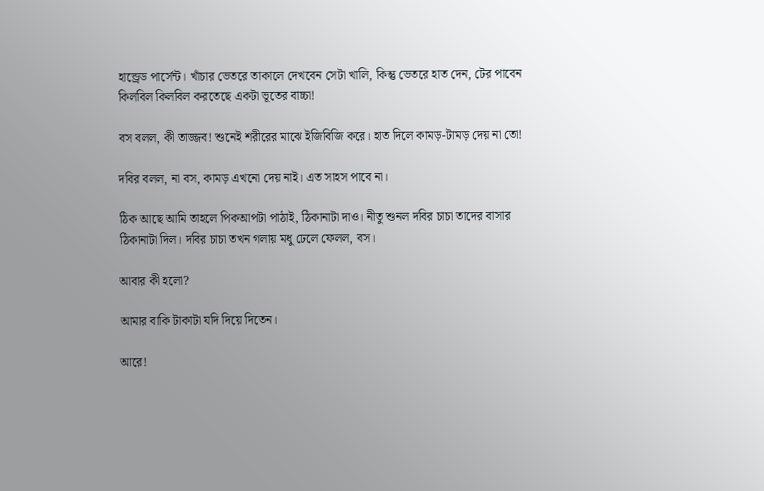হান্ড্রেড পার্সেন্ট। খাঁচার ভেতরে তাকালে দেখবেন সেটা খালি, কিন্তু ভেতরে হাত দেন, টের পাবেন কিলবিল কিলবিল করতেছে একটা ভূতের বাচ্চা!

বস বলল, কী তাজ্জব! শুনেই শরীরের মাঝে ইজিবিজি করে। হাত দিলে কামড়-টামড় দেয় না তো!

দবির বলল, না বস, কামড় এখনো দেয় নাই। এত সাহস পাবে না।

ঠিক আছে আমি তাহলে পিকআপটা পাঠাই, ঠিকানাটা দাও। নীতু শুনল দবির চাচা তাদের বাসার ঠিকানাটা দিল। দবির চাচা তখন গলায় মধু ঢেলে ফেলল, বস।

আবার কী হলো?

আমার বাকি টাকাটা যদি দিয়ে দিতেন।

আরে!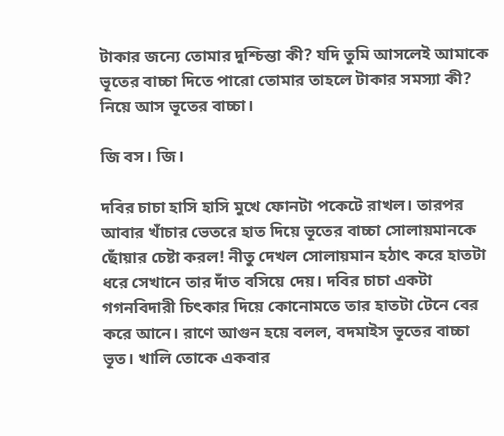টাকার জন্যে তোমার দুশ্চিন্তা কী? যদি তুমি আসলেই আমাকে ভূতের বাচ্চা দিতে পারো তোমার তাহলে টাকার সমস্যা কী? নিয়ে আস ভূতের বাচ্চা।

জি বস। জি।

দবির চাচা হাসি হাসি মুখে ফোনটা পকেটে রাখল। তারপর আবার খাঁচার ভেতরে হাত দিয়ে ভূতের বাচ্চা সোলায়মানকে ছোঁয়ার চেষ্টা করল! নীতু দেখল সোলায়মান হঠাৎ করে হাতটা ধরে সেখানে তার দাঁত বসিয়ে দেয়। দবির চাচা একটা গগনবিদারী চিৎকার দিয়ে কোনোমতে তার হাতটা টেনে বের করে আনে। রাণে আগুন হয়ে বলল, বদমাইস ভূতের বাচ্চা ভূত। খালি তোকে একবার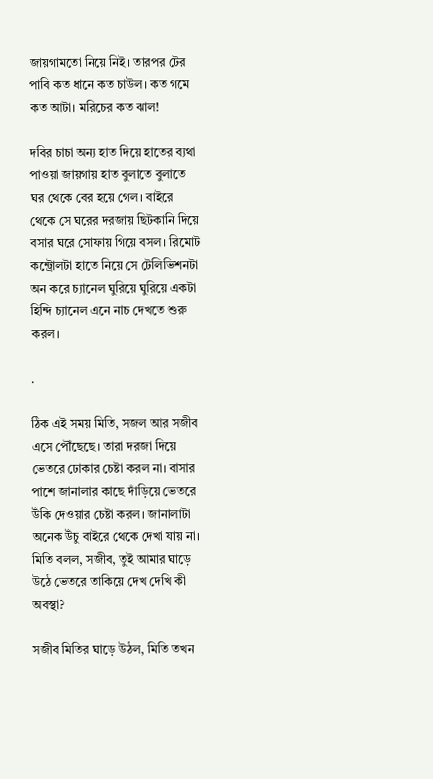জায়গামতো নিয়ে নিই। তারপর টের পাবি কত ধানে কত চাউল। কত গমে কত আটা। মরিচের কত ঝাল!

দবির চাচা অন্য হাত দিয়ে হাতের ব্যথা পাওয়া জায়গায় হাত বুলাতে বুলাতে ঘর থেকে বের হয়ে গেল। বাইরে থেকে সে ঘরের দরজায় ছিটকানি দিয়ে বসার ঘরে সোফায় গিয়ে বসল। রিমোট কন্ট্রোলটা হাতে নিয়ে সে টেলিভিশনটা অন করে চ্যানেল ঘুরিয়ে ঘুরিয়ে একটা হিন্দি চ্যানেল এনে নাচ দেখতে শুরু করল।

.

ঠিক এই সময় মিতি, সজল আর সজীব এসে পৌঁছেছে। তারা দরজা দিয়ে ভেতরে ঢোকার চেষ্টা করল না। বাসার পাশে জানালার কাছে দাঁড়িয়ে ভেতরে উঁকি দেওয়ার চেষ্টা করল। জানালাটা অনেক উঁচু বাইরে থেকে দেখা যায় না। মিতি বলল, সজীব, তুই আমার ঘাড়ে উঠে ভেতরে তাকিয়ে দেখ দেখি কী অবস্থা?

সজীব মিতির ঘাড়ে উঠল, মিতি তখন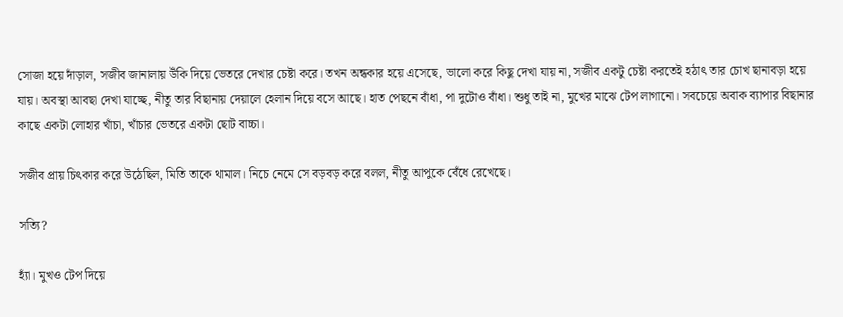সোজা হয়ে দাঁড়াল, সজীব জানালায় উঁকি দিয়ে ভেতরে দেখার চেষ্টা করে। তখন অন্ধকার হয়ে এসেছে, ভালো করে কিছু দেখা যায় না, সজীব একটু চেষ্টা করতেই হঠাৎ তার চোখ ছানাবড়া হয়ে যায়। অবস্থা আবছা দেখা যাচ্ছে, নীতু তার বিছানায় দেয়ালে হেলান দিয়ে বসে আছে। হাত পেছনে বাঁধা, পা দুটোও বাঁধা। শুধু তাই না, মুখের মাঝে টেপ লাগানো। সবচেয়ে অবাক ব্যাপার বিছানার কাছে একটা লোহার খাঁচা, খাঁচার ভেতরে একটা ছোট বাচ্চা।

সজীব প্রায় চিৎকার করে উঠেছিল, মিতি তাকে থামাল। নিচে নেমে সে বড়বড় করে বলল, নীতু আপুকে বেঁধে রেখেছে।

সত্যি?

হ্যাঁ। মুখও টেপ দিয়ে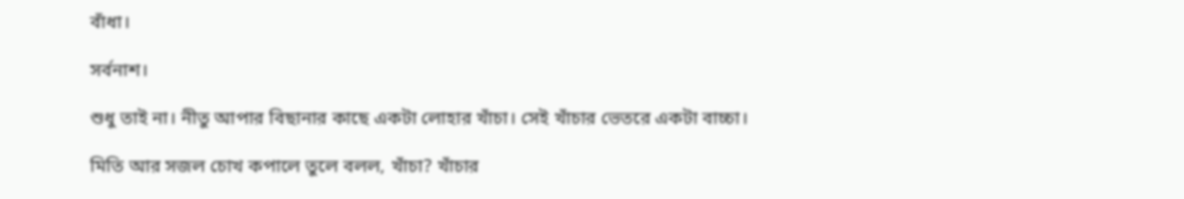বাঁধা।

সর্বনাশ।

শুধু তাই না। নীতু আপার বিছানার কাছে একটা লোহার খাঁচা। সেই খাঁচার ভেতরে একটা বাচ্চা।

মিতি আর সজল চোখ কপালে তুলে বলল, খাঁচা? খাঁচার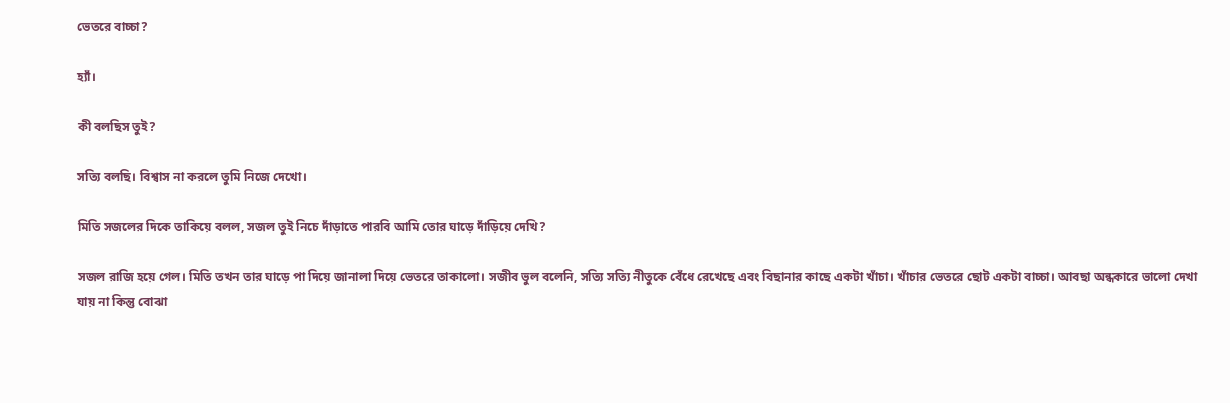ভেতরে বাচ্চা?

হ্যাঁ।

কী বলছিস তুই?

সত্যি বলছি। বিশ্বাস না করলে তুমি নিজে দেখো।

মিতি সজলের দিকে তাকিয়ে বলল, সজল তুই নিচে দাঁড়াতে পারবি আমি তোর ঘাড়ে দাঁড়িয়ে দেখি?

সজল রাজি হয়ে গেল। মিতি তখন তার ঘাড়ে পা দিয়ে জানালা দিয়ে ভেতরে তাকালো। সজীব ভুল বলেনি, সত্যি সত্যি নীতুকে বেঁধে রেখেছে এবং বিছানার কাছে একটা খাঁচা। খাঁচার ভেতরে ছোট একটা বাচ্চা। আবছা অন্ধকারে ভালো দেখা যায় না কিন্তু বোঝা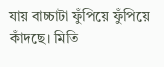যায় বাচ্চাটা ফুঁপিয়ে ফুঁপিয়ে কাঁদছে। মিতি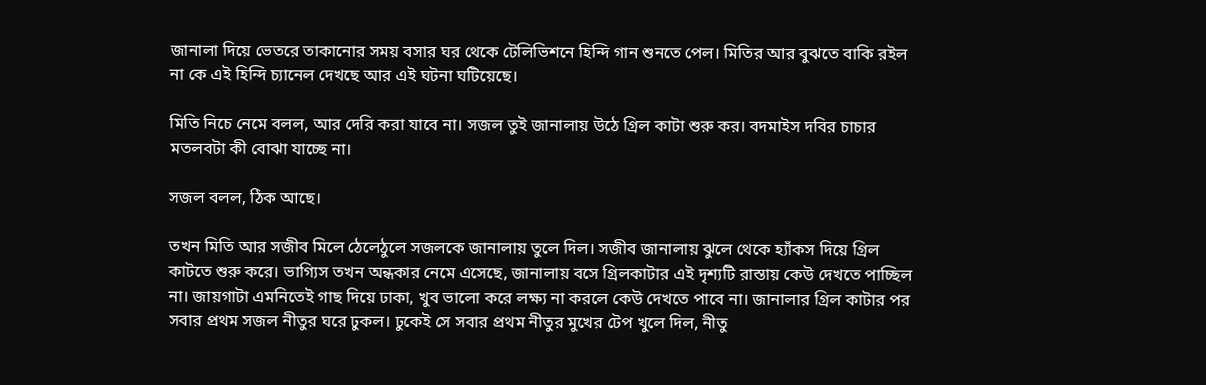জানালা দিয়ে ভেতরে তাকানোর সময় বসার ঘর থেকে টেলিভিশনে হিন্দি গান শুনতে পেল। মিতির আর বুঝতে বাকি রইল না কে এই হিন্দি চ্যানেল দেখছে আর এই ঘটনা ঘটিয়েছে।

মিতি নিচে নেমে বলল, আর দেরি করা যাবে না। সজল তুই জানালায় উঠে গ্রিল কাটা শুরু কর। বদমাইস দবির চাচার মতলবটা কী বোঝা যাচ্ছে না।

সজল বলল, ঠিক আছে।

তখন মিতি আর সজীব মিলে ঠেলেঠুলে সজলকে জানালায় তুলে দিল। সজীব জানালায় ঝুলে থেকে হ্যাঁকস দিয়ে গ্রিল কাটতে শুরু করে। ভাগ্যিস তখন অন্ধকার নেমে এসেছে, জানালায় বসে গ্রিলকাটার এই দৃশ্যটি রাস্তায় কেউ দেখতে পাচ্ছিল না। জায়গাটা এমনিতেই গাছ দিয়ে ঢাকা, খুব ভালো করে লক্ষ্য না করলে কেউ দেখতে পাবে না। জানালার গ্রিল কাটার পর সবার প্রথম সজল নীতুর ঘরে ঢুকল। ঢুকেই সে সবার প্রথম নীতুর মুখের টেপ খুলে দিল, নীতু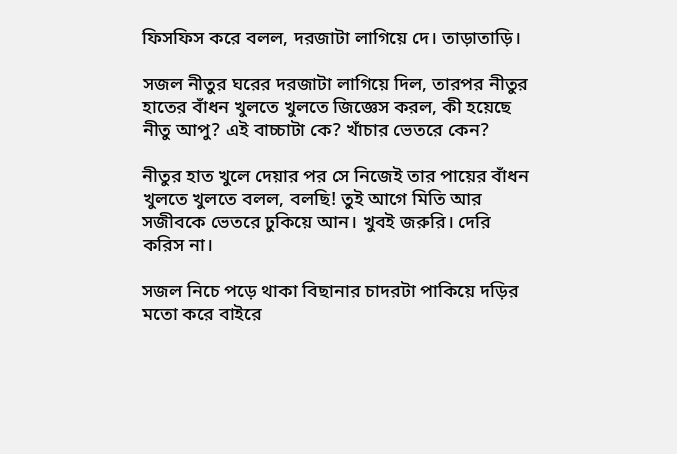ফিসফিস করে বলল, দরজাটা লাগিয়ে দে। তাড়াতাড়ি।

সজল নীতুর ঘরের দরজাটা লাগিয়ে দিল, তারপর নীতুর হাতের বাঁধন খুলতে খুলতে জিজ্ঞেস করল, কী হয়েছে নীতু আপু? এই বাচ্চাটা কে? খাঁচার ভেতরে কেন?

নীতুর হাত খুলে দেয়ার পর সে নিজেই তার পায়ের বাঁধন খুলতে খুলতে বলল, বলছি! তুই আগে মিতি আর সজীবকে ভেতরে ঢুকিয়ে আন। খুবই জরুরি। দেরি করিস না।

সজল নিচে পড়ে থাকা বিছানার চাদরটা পাকিয়ে দড়ির মতো করে বাইরে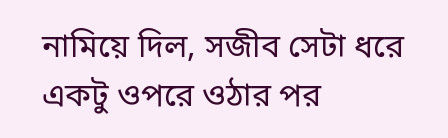নামিয়ে দিল, সজীব সেটা ধরে একটু ওপরে ওঠার পর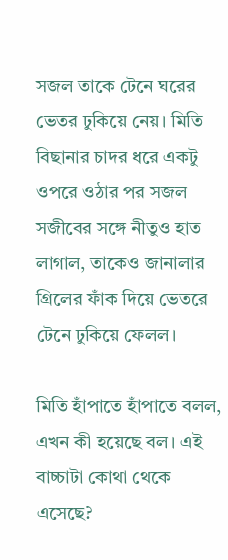সজল তাকে টেনে ঘরের ভেতর ঢুকিয়ে নেয়। মিতি বিছানার চাদর ধরে একটু ওপরে ওঠার পর সজল সজীবের সঙ্গে নীতুও হাত লাগাল, তাকেও জানালার গ্রিলের ফাঁক দিয়ে ভেতরে টেনে ঢুকিয়ে ফেলল।

মিতি হাঁপাতে হাঁপাতে বলল, এখন কী হয়েছে বল। এই বাচ্চাটা কোথা থেকে এসেছে?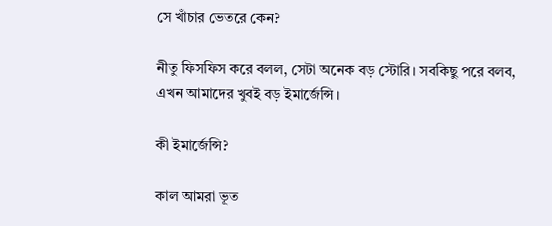সে খাঁচার ভেতরে কেন?

নীতু ফিসফিস করে বলল, সেটা অনেক বড় স্টোরি। সবকিছু পরে বলব, এখন আমাদের খুবই বড় ইমার্জেন্সি।

কী ইমার্জেন্সি?

কাল আমরা ভূত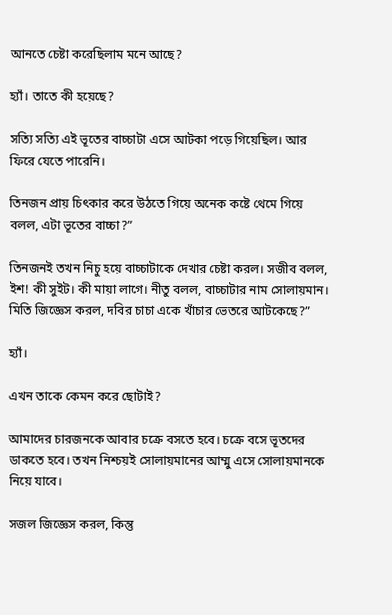আনতে চেষ্টা করেছিলাম মনে আছে?

হ্যাঁ। তাতে কী হয়েছে?

সত্যি সত্যি এই ভূতের বাচ্চাটা এসে আটকা পড়ে গিয়েছিল। আর ফিরে যেতে পারেনি।

তিনজন প্রায় চিৎকার করে উঠতে গিয়ে অনেক কষ্টে থেমে গিয়ে বলল, এটা ভূতের বাচ্চা?”

তিনজনই তখন নিচু হয়ে বাচ্চাটাকে দেখার চেষ্টা করল। সজীব বলল, ইশ! কী সুইট। কী মায়া লাগে। নীতু বলল, বাচ্চাটার নাম সোলায়মান। মিতি জিজ্ঞেস করল, দবির চাচা একে খাঁচার ভেতরে আটকেছে?”

হ্যাঁ।

এখন তাকে কেমন করে ছোটাই?

আমাদের চারজনকে আবার চক্রে বসতে হবে। চক্রে বসে ভূতদের ডাকতে হবে। তখন নিশ্চয়ই সোলায়মানের আম্মু এসে সোলায়মানকে নিয়ে যাবে।

সজল জিজ্ঞেস করল, কিন্তু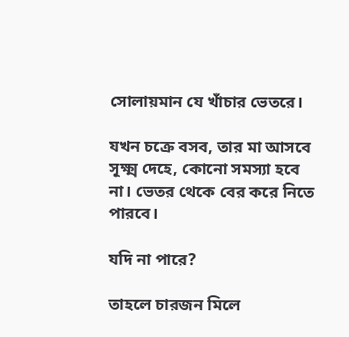সোলায়মান যে খাঁচার ভেতরে।

যখন চক্রে বসব, তার মা আসবে সূক্ষ্ম দেহে, কোনো সমস্যা হবে না। ভেতর থেকে বের করে নিতে পারবে।

যদি না পারে?

তাহলে চারজন মিলে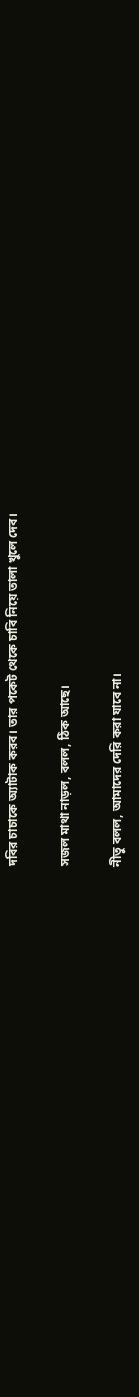দবির চাচাকে অ্যাটাক করব। তার পকেট থেকে চাবি নিয়ে তালা খুলে দেব।

সজল মাথা নাড়ল, বলল, ঠিক আছে।

নীতু বলল, আমাদের দেরি করা যাবে না।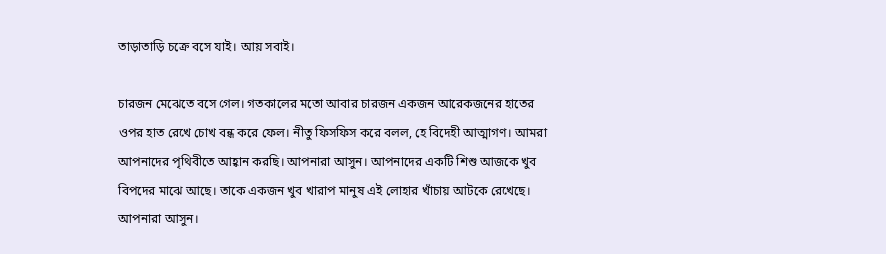তাড়াতাড়ি চক্রে বসে যাই। আয় সবাই।

চারজন মেঝেতে বসে গেল। গতকালের মতো আবার চারজন একজন আরেকজনের হাতের ওপর হাত রেখে চোখ বন্ধ করে ফেল। নীতু ফিসফিস করে বলল, হে বিদেহী আত্মাগণ। আমরা আপনাদের পৃথিবীতে আহ্বান করছি। আপনারা আসুন। আপনাদের একটি শিশু আজকে খুব বিপদের মাঝে আছে। তাকে একজন খুব খারাপ মানুষ এই লোহার খাঁচায় আটকে রেখেছে। আপনারা আসুন।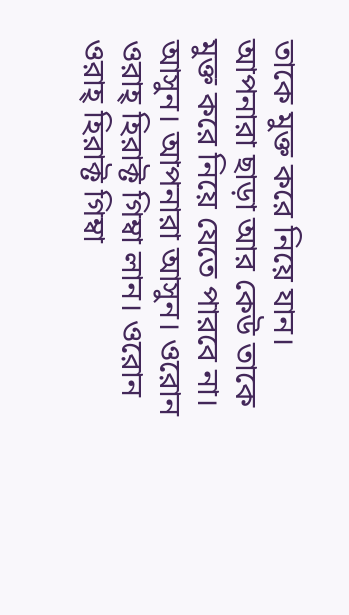তাকে মুক্ত করে নিয়ে যান। আপনারা ছাড়া আর কেউ তাকে মুক্ত করে নিয়ে যেতে পারবে না। আসুন। আপনারা আসুন। ওরোন ওরাহ্ হিরাক্ট গিম্বা লান। ওরোন ওরাহ্ হিরাক্ট গিম্বা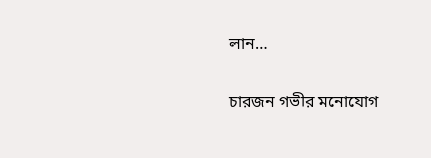লান…

চারজন গভীর মনোযোগ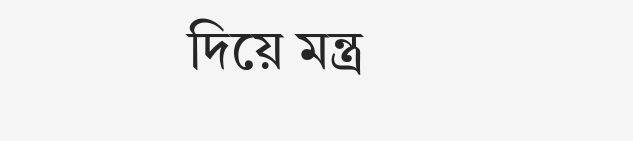দিয়ে মন্ত্র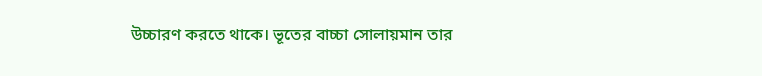উচ্চারণ করতে থাকে। ভূতের বাচ্চা সোলায়মান তার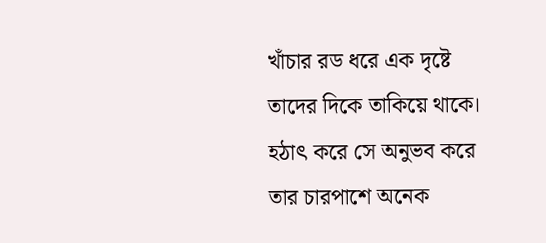খাঁচার রড ধরে এক দৃষ্টে তাদের দিকে তাকিয়ে থাকে। হঠাৎ করে সে অনুভব করে তার চারপাশে অনেক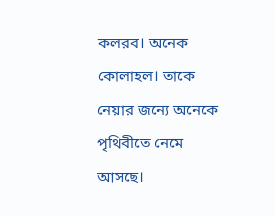কলরব। অনেক কোলাহল। তাকে নেয়ার জন্যে অনেকে পৃথিবীতে নেমে আসছে।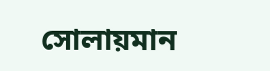সোলায়মান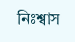নিঃশ্বাস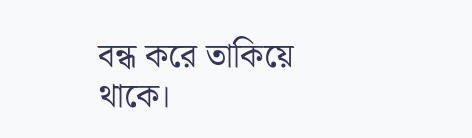বন্ধ করে তাকিয়ে থাকে।